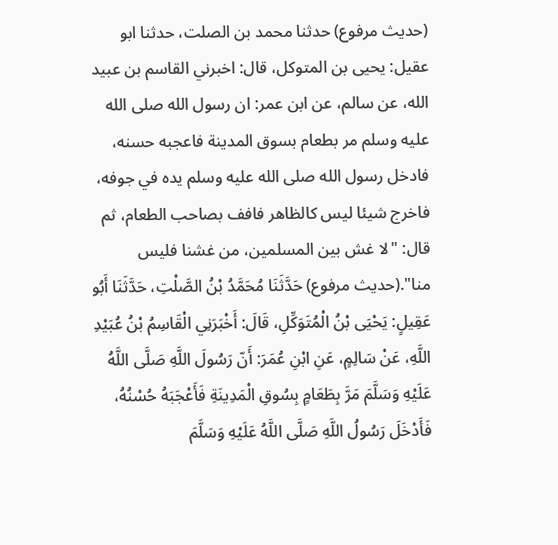(حديث مرفوع) حدثنا محمد بن الصلت، حدثنا ابو عقيل: يحيى بن المتوكل، قال: اخبرني القاسم بن عبيد الله، عن سالم، عن ابن عمر: ان رسول الله صلى الله عليه وسلم مر بطعام بسوق المدينة فاعجبه حسنه، فادخل رسول الله صلى الله عليه وسلم يده في جوفه، فاخرج شيئا ليس كالظاهر فافف بصاحب الطعام، ثم قال: "لا غش بين المسلمين، من غشنا فليس منا".(حديث مرفوع) حَدَّثَنَا مُحَمَّدُ بْنُ الصَّلْتِ، حَدَّثَنَا أَبُو عَقِيلٍ: يَحْيَى بْنُ الْمُتَوَكِّلِ، قَالَ: أَخْبَرَنِي الْقَاسِمُ بْنُ عُبَيْدِ اللَّهِ، عَنْ سَالِمٍ، عَنِ ابْنِ عُمَرَ: أَنّ رَسُولَ اللَّهِ صَلَّى اللَّهُ عَلَيْهِ وَسَلَّمَ مَرَّ بِطَعَامٍ بِسُوقِ الْمَدِينَةِ فَأَعْجَبَهُ حُسْنُهُ، فَأَدْخَلَ رَسُولُ اللَّهِ صَلَّى اللَّهُ عَلَيْهِ وَسَلَّمَ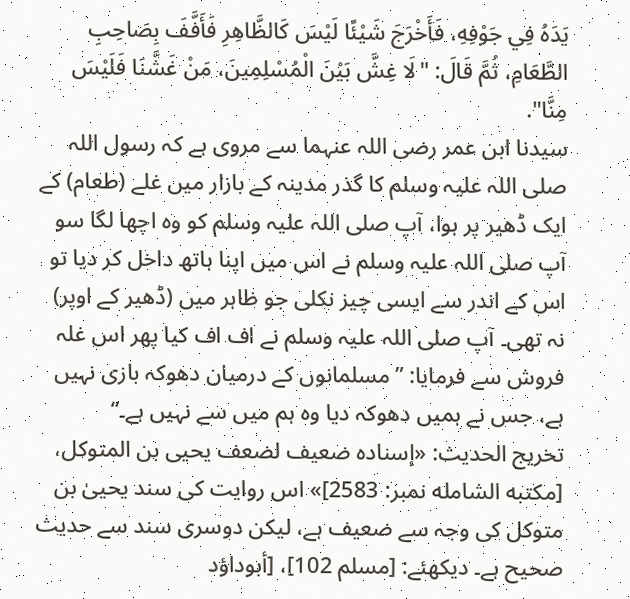يَدَهُ فِي جَوْفِهِ، فَأَخْرَجَ شَيْئًا لَيْسَ كَالظَّاهِرِ فَأَفَّفَ بِصَاحِبِ الطَّعَامِ، ثُمَّ قَالَ: "لَا غِشَّ بَيْنَ الْمُسْلِمِينَ، مَنْ غَشَّنَا فَلَيْسَ مِنَّا".
سیدنا ابن عمر رضی اللہ عنہما سے مروی ہے کہ رسول اللہ صلی اللہ علیہ وسلم کا گذر مدینہ کے بازار میں غلے (طعام) کے ایک ڈھیر پر ہوا، آپ صلی اللہ علیہ وسلم کو وہ اچھا لگا سو آپ صلی اللہ علیہ وسلم نے اس میں اپنا ہاتھ داخل کر دیا تو اس کے اندر سے ایسی چیز نکلی جو ظاہر میں (ڈھیر کے اوپر) نہ تھی۔ آپ صلی اللہ علیہ وسلم نے اف اف کیا پھر اس غلہ فروش سے فرمایا: ”مسلمانوں کے درمیان دھوکہ بازی نہیں ہے، جس نے ہمیں دھوکہ دیا وہ ہم میں سے نہیں ہے۔“
تخریج الحدیث: «إسناده ضعيف لضعف يحيى بن المتوكل، [مكتبه الشامله نمبر: 2583]» اس روایت کی سند یحییٰ بن متوکل کی وجہ سے ضعیف ہے، لیکن دوسری سند سے حدیث صحیح ہے۔ دیکھئے: [مسلم 102]، [أبوداؤد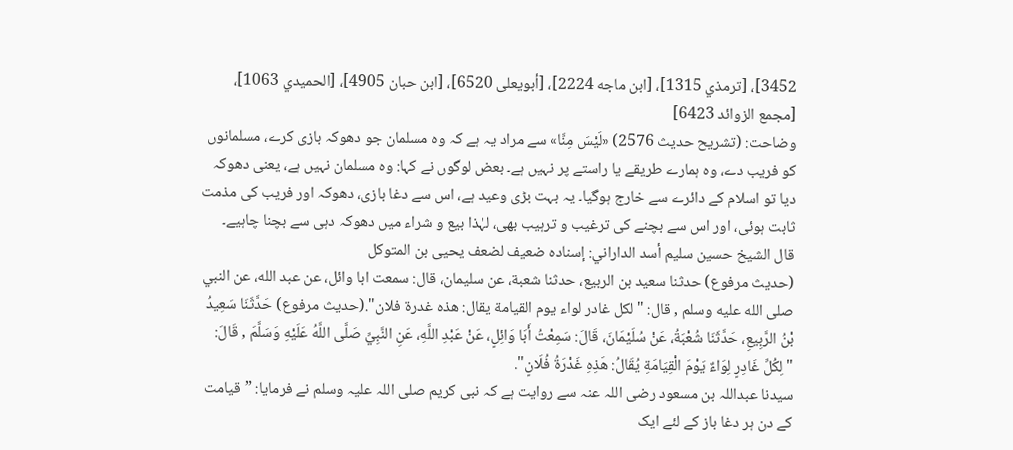3452]، [ترمذي 1315]، [ابن ماجه 2224]، [أبويعلی 6520]، [ابن حبان 4905]، [الحميدي 1063]، [مجمع الزوائد 6423]
وضاحت: (تشریح حدیث 2576) «لَيْسَ مِنَّا» سے مراد یہ ہے کہ وہ مسلمان جو دھوکہ بازی کرے، مسلمانوں کو فریب دے، وہ ہمارے طریقے یا راستے پر نہیں ہے۔ بعض لوگوں نے کہا: وہ مسلمان نہیں ہے، یعنی دھوکہ دیا تو اسلام کے دائرے سے خارج ہوگیا۔ یہ بہت بڑی وعید ہے، اس سے دغا بازی، دھوکہ اور فریب کی مذمت ثابت ہوئی، اور اس سے بچنے کی ترغیب و ترہیب بھی، لہٰذا بیع و شراء میں دھوکہ دہی سے بچنا چاہیے۔
قال الشيخ حسين سليم أسد الداراني: إسناده ضعيف لضعف يحيى بن المتوكل
(حديث مرفوع) حدثنا سعيد بن الربيع، حدثنا شعبة، عن سليمان، قال: سمعت ابا وائل، عن عبد الله، عن النبي صلى الله عليه وسلم , قال: "لكل غادر لواء يوم القيامة يقال: هذه غدرة فلان".(حديث مرفوع) حَدَّثَنَا سَعِيدُ بْنُ الرَّبِيعِ، حَدَّثَنَا شُعْبَةُ، عَنْ سُلَيْمَانَ، قَالَ: سَمِعْتُ أَبَا وَائِلٍ، عَنْ عَبْدِ اللَّهِ، عَنِ النَّبِيِّ صَلَّى اللَّهُ عَلَيْهِ وَسَلَّمَ , قَالَ: "لِكُلِّ غَادِرٍ لِوَاءٌ يَوْمَ الْقِيَامَةِ يُقَالُ: هَذِهِ غَدْرَةُ فُلَانٍ".
سیدنا عبداللہ بن مسعود رضی اللہ عنہ سے روایت ہے کہ نبی کریم صلی اللہ علیہ وسلم نے فرمایا: ”قیامت کے دن ہر دغا باز کے لئے ایک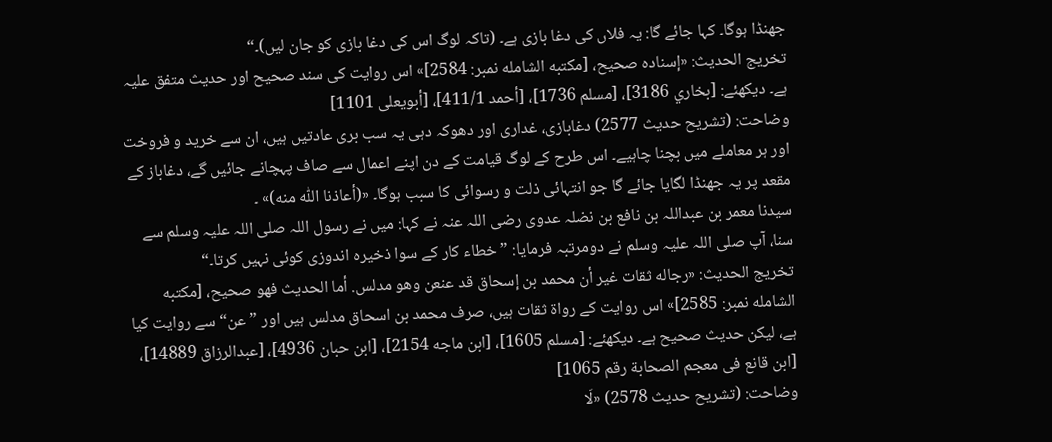جھنڈا ہوگا۔ کہا جائے گا: یہ فلاں کی دغا بازی ہے۔ (تاکہ لوگ اس کی دغا بازی کو جان لیں)۔“
تخریج الحدیث: «إسناده صحيح، [مكتبه الشامله نمبر: 2584]» اس روایت کی سند صحیح اور حدیث متفق علیہ ہے۔ دیکھئے: [بخاري 3186]، [مسلم 1736]، [أحمد 411/1]، [أبويعلی 1101]
وضاحت: (تشریح حدیث 2577) دغابازی، غداری اور دھوکہ دہی یہ سب بری عادتیں ہیں، ان سے خرید و فروخت اور ہر معاملے میں بچنا چاہیے۔ اس طرح کے لوگ قیامت کے دن اپنے اعمال سے صاف پہچانے جائیں گے، دغاباز کے مقعد پر یہ جھنڈا لگایا جائے گا جو انتہائی ذلت و رسوائی کا سبب ہوگا۔ «(أعاذنا اللّٰه منه)» ۔
سیدنا معمر بن عبداللہ بن نافع بن نضلہ عدوی رضی اللہ عنہ نے کہا: میں نے رسول اللہ صلی اللہ علیہ وسلم سے سنا، آپ صلی اللہ علیہ وسلم نے دومرتبہ فرمایا: ”خطاء کار کے سوا ذخیرہ اندوزی کوئی نہیں کرتا۔“
تخریج الحدیث: «رجاله ثقات غير أن محمد بن إسحاق قد عنعن وهو مدلس. أما الحديث فهو صحيح، [مكتبه الشامله نمبر: 2585]» اس روایت کے رواة ثقات ہیں، صرف محمد بن اسحاق مدلس ہیں اور ”عن“ سے روایت کیا ہے، لیکن حدیث صحیح ہے۔ دیکھئے: [مسلم 1605]، [ابن ماجه 2154]، [ابن حبان 4936]، [عبدالرزاق 14889]، [ابن قانع فى معجم الصحابة رقم 1065]
وضاحت: (تشریح حدیث 2578) «لَا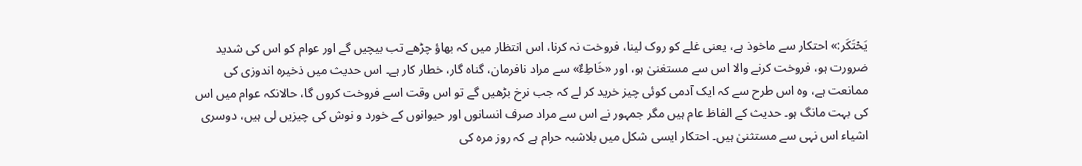يَحْتَكَر:» احتکار سے ماخوذ ہے، یعنی غلے کو روک لینا، فروخت نہ کرنا، اس انتظار میں کہ بھاؤ چڑھے تب بیچیں گے اور عوام کو اس کی شدید ضرورت ہو، فروخت کرنے والا اس سے مستغنیٰ ہو، اور «خَاطِءٌ» سے مراد نافرمان، گناہ گار، خطار کار ہے۔ اس حدیث میں ذخیرہ اندوزی کی ممانعت ہے، وہ اس طرح سے کہ ایک آدمی کوئی چیز خرید کر لے کہ جب نرخ بڑھیں گے تو اس وقت اسے فروخت کروں گا، حالانکہ عوام میں اس کی بہت مانگ ہو۔ حدیث کے الفاظ عام ہیں مگر جمہور نے اس سے مراد صرف انسانوں اور حیوانوں کے خورد و نوش کی چیزیں لی ہیں، دوسری اشیاء اس نہی سے مستثنیٰ ہیں۔ احتکار ایسی شکل میں بلاشبہ حرام ہے کہ روز مرہ کی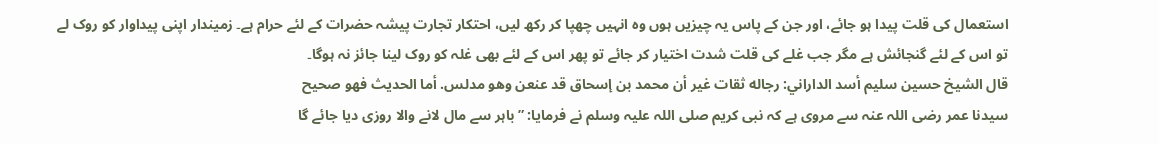استعمال کی قلت پیدا ہو جائے، اور جن کے پاس یہ چیزیں ہوں وہ انہیں چھپا کر رکھ لیں، احتکار تجارت پیشہ حضرات کے لئے حرام ہے۔ زمیندار اپنی پیداوار کو روک لے تو اس کے لئے گنجائش ہے مگر جب غلے کی قلت شدت اختیار کر جائے تو پھر اس کے لئے بھی غلہ کو روک لینا جائز نہ ہوگا۔
قال الشيخ حسين سليم أسد الداراني: رجاله ثقات غير أن محمد بن إسحاق قد عنعن وهو مدلس. أما الحديث فهو صحيح
سیدنا عمر رضی اللہ عنہ سے مروی ہے کہ نبی کریم صلی اللہ علیہ وسلم نے فرمایا: ”باہر سے مال لانے والا روزی دیا جائے گا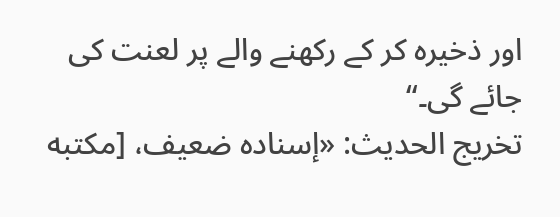اور ذخیرہ کر کے رکھنے والے پر لعنت کی جائے گی۔“
تخریج الحدیث: «إسناده ضعيف، [مكتبه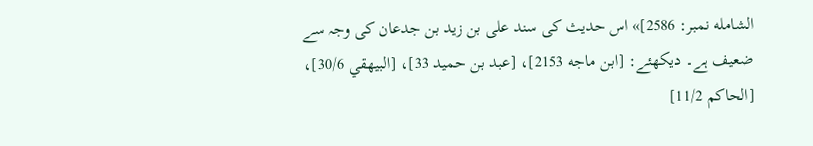الشامله نمبر: 2586]» اس حدیث کی سند علی بن زید بن جدعان کی وجہ سے ضعیف ہے۔ دیکھئے: [ابن ماجه 2153]، [عبد بن حميد 33]، [البيهقي 30/6]، [الحاكم 11/2]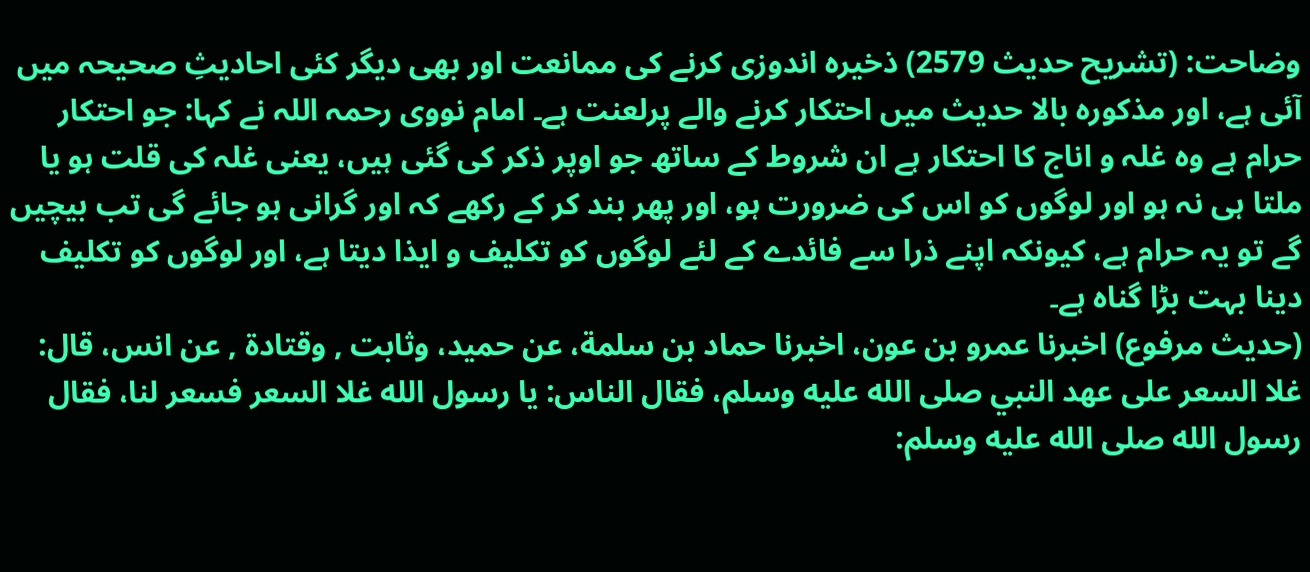وضاحت: (تشریح حدیث 2579) ذخیرہ اندوزی کرنے کی ممانعت اور بھی دیگر کئی احادیثِ صحیحہ میں آئی ہے، اور مذکورہ بالا حدیث میں احتکار کرنے والے پرلعنت ہے۔ امام نووی رحمہ اللہ نے کہا: جو احتکار حرام ہے وہ غلہ و اناج کا احتکار ہے ان شروط کے ساتھ جو اوپر ذکر کی گئی ہیں، یعنی غلہ کی قلت ہو یا ملتا ہی نہ ہو اور لوگوں کو اس کی ضرورت ہو، اور پھر بند کر کے رکھے کہ اور گرانی ہو جائے گی تب بیچیں گے تو یہ حرام ہے، کیونکہ اپنے ذرا سے فائدے کے لئے لوگوں کو تکلیف و ایذا دیتا ہے، اور لوگوں کو تکلیف دینا بہت بڑا گناہ ہے۔
(حديث مرفوع) اخبرنا عمرو بن عون، اخبرنا حماد بن سلمة، عن حميد، وثابت , وقتادة , عن انس، قال: غلا السعر على عهد النبي صلى الله عليه وسلم، فقال الناس: يا رسول الله غلا السعر فسعر لنا، فقال رسول الله صلى الله عليه وسلم: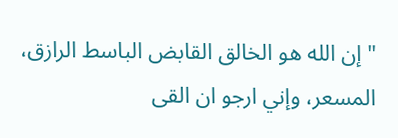"إن الله هو الخالق القابض الباسط الرازق، المسعر، وإني ارجو ان القى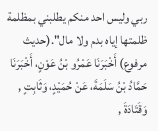ربي وليس احد منكم يطلبني بمظلمة ظلمتها إياه بدم ولا مال".(حديث مرفوع) أَخْبَرَنَا عَمْرُو بْنُ عَوْنٍ، أَخْبَرَنَا حَمَّادُ بْنُ سَلَمَةَ، عَنْ حُمَيْدٍ، وَثَابِتٍ , وَقَتَادَةَ ,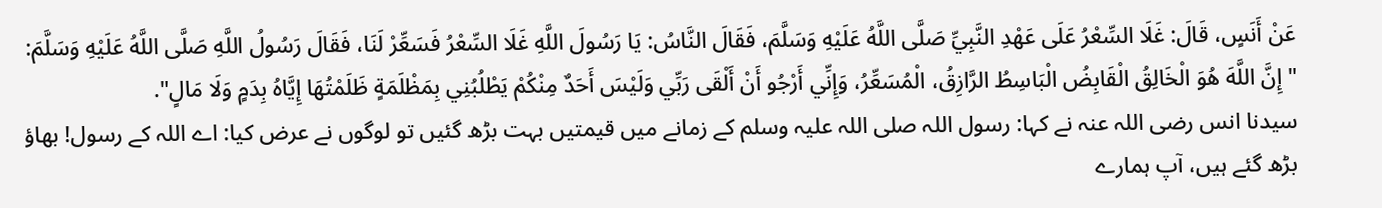عَنْ أَنَسٍ، قَالَ: غَلَا السِّعْرُ عَلَى عَهْدِ النَّبِيِّ صَلَّى اللَّهُ عَلَيْهِ وَسَلَّمَ، فَقَالَ النَّاسُ: يَا رَسُولَ اللَّهِ غَلَا السِّعْرُ فَسَعِّرْ لَنَا، فَقَالَ رَسُولُ اللَّهِ صَلَّى اللَّهُ عَلَيْهِ وَسَلَّمَ: "إِنَّ اللَّهَ هُوَ الْخَالِقُ الْقَابِضُ الْبَاسِطُ الرَّازِقُ، الْمُسَعِّرُ، وَإِنِّي أَرْجُو أَنْ أَلْقَى رَبِّي وَلَيْسَ أَحَدٌ مِنْكُمْ يَطْلُبُنِي بِمَظْلَمَةٍ ظَلَمْتُهَا إِيَّاهُ بِدَمٍ وَلَا مَالٍ".
سیدنا انس رضی اللہ عنہ نے کہا: رسول اللہ صلی اللہ علیہ وسلم کے زمانے میں قیمتیں بہت بڑھ گئیں تو لوگوں نے عرض کیا: اے اللہ کے رسول! بھاؤ بڑھ گئے ہیں، آپ ہمارے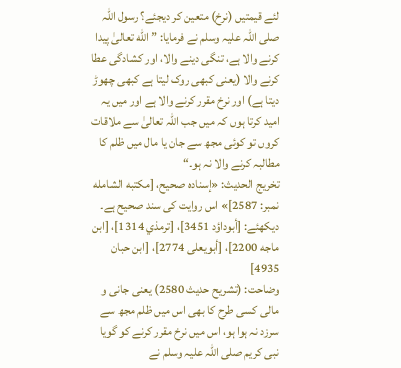لئے قیمتیں (نرخ) متعین کر دیجئے؟ رسول اللہ صلی اللہ علیہ وسلم نے فرمایا: ”الله تعالیٰ پیدا کرنے والا ہے، تنگی دینے والا، اور کشادگی عطا کرنے والا (یعنی کبھی روک لیتا ہے کبھی چھوڑ دیتا ہے) اور نرخ مقرر کرنے والا ہے اور میں یہ امید کرتا ہوں کہ میں جب اللہ تعالیٰ سے ملاقات کروں تو کوئی مجھ سے جان یا مال میں ظلم کا مطالبہ کرنے والا نہ ہو۔“
تخریج الحدیث: «إسناده صحيح، [مكتبه الشامله نمبر: 2587]» اس روایت کی سند صحیح ہے۔ دیکھئے: [أبوداؤد 3451]، [ترمذي 1314]، [ابن ماجه 2200]، [أبويعلی 2774]، [ابن حبان 4935]
وضاحت: (تشریح حدیث 2580) یعنی جانی و مالی کسی طرح کا بھی اس میں ظلم مجھ سے سرزد نہ ہوا ہو، اس میں نرخ مقرر کرنے کو گویا نبی کریم صلی اللہ علیہ وسلم نے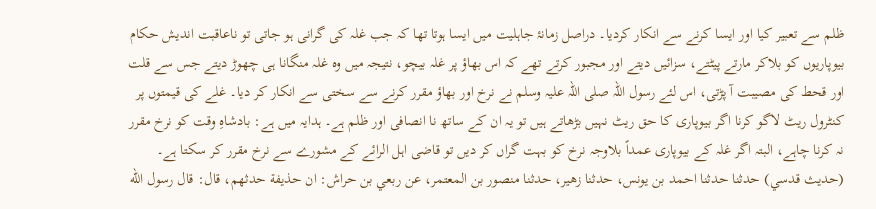ظلم سے تعبیر کیا اور ایسا کرنے سے انکار کردیا۔ دراصل زمانۂ جاہلیت میں ایسا ہوتا تھا کہ جب غلہ کی گرانی ہو جاتی تو ناعاقبت اندیش حکام بیوپاریوں کو بلاکر مارتے پیٹتے، سزائیں دیتے اور مجبور کرتے تھے کہ اس بھاؤ پر غلہ بیچو، نتیجہ میں وہ غلہ منگانا ہی چھوڑ دیتے جس سے قلت اور قحط کی مصیبت آ پڑتی، اس لئے رسول اللہ صلی اللہ علیہ وسلم نے نرخ اور بھاؤ مقرر کرنے سے سختی سے انکار کر دیا۔ غلے کی قیمتوں پر کنٹرول ریٹ لاگو کرنا اگر بیوپاری کا حق ریٹ نہیں بڑھاتے ہیں تو یہ ان کے ساتھ نا انصافی اور ظلم ہے۔ ہدایہ میں ہے: بادشاہِ وقت کو نرخ مقرر نہ کرنا چاہے، البتہ اگر غلہ کے بیوپاری عمداً بلاوجہ نرخ کو بہت گراں کر دیں تو قاضی اہل الرائے کے مشورے سے نرخ مقرر کر سکتا ہے۔
(حديث قدسي) حدثنا حدثنا احمد بن يونس، حدثنا زهير، حدثنا منصور بن المعتمر، عن ربعي بن حراش: ان حذيفة حدثهم، قال: قال رسول الله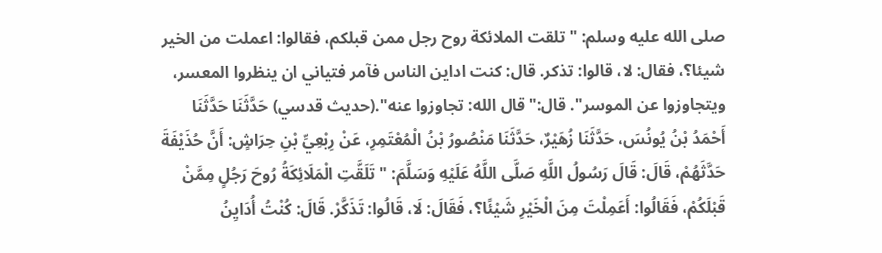صلى الله عليه وسلم: "تلقت الملائكة روح رجل ممن قبلكم، فقالوا: اعملت من الخير شيئا؟، فقال: لا، قالوا: تذكر. قال: كنت اداين الناس فآمر فتياني ان ينظروا المعسر، ويتجاوزوا عن الموسر". قال:"قال الله: تجاوزوا عنه".(حديث قدسي) حَدَّثَنَا حَدَّثَنَا أَحْمَدُ بْنُ يُونُسَ، حَدَّثَنَا زُهَيْرٌ، حَدَّثَنَا مَنْصُورُ بْنُ الْمُعْتَمِرِ، عَنْ رِبْعِيِّ بْنِ حِرَاشٍ: أَنَّ حُذَيْفَةَ حَدَّثَهُمْ، قَالَ: قَالَ رَسُولُ اللَّهِ صَلَّى اللَّهُ عَلَيْهِ وَسَلَّمَ: "تَلَقَّتِ الْمَلَائِكَةُ رُوحَ رَجُلٍ مِمَّنْ قَبْلَكُمْ، فَقَالُوا: أَعَمِلْتَ مِنَ الْخَيْرِ شَيْئًا؟، فَقَالَ: لَا، قَالُوا: تَذَكَّرْ. قَالَ: كُنْتُ أُدَايِنُ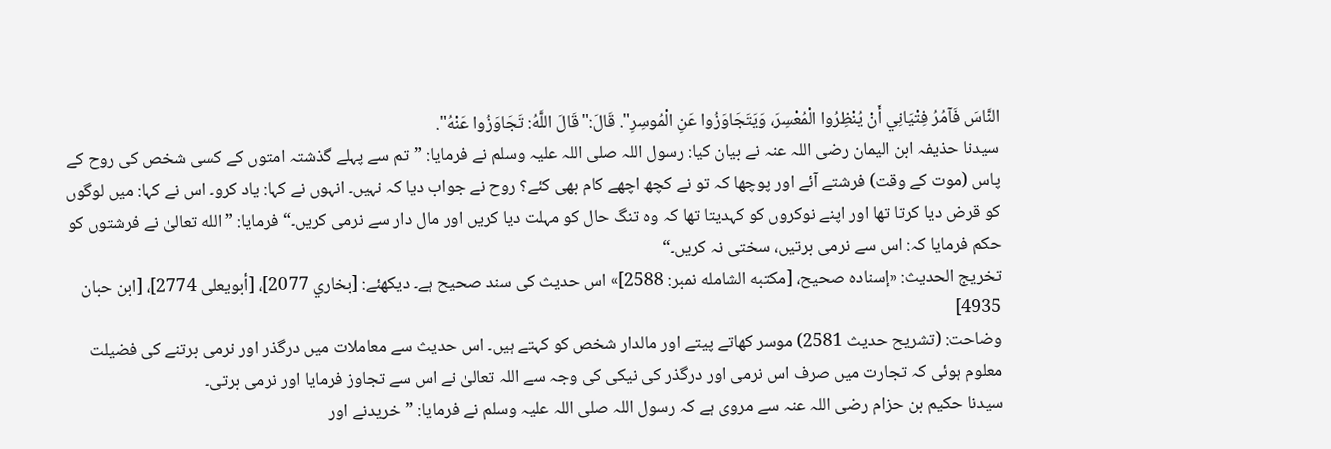النَّاسَ فَآمُرُ فِتْيَانِي أَنْ يُنْظِرُوا الْمُعْسِرَ، وَيَتَجَاوَزُوا عَنِ الْمُوسِرِ". قَالَ:"قَالَ اللَّهُ: تَجَاوَزُوا عَنْهُ".
سیدنا حذیفہ ابن الیمان رضی اللہ عنہ نے بیان کیا: رسول اللہ صلی اللہ علیہ وسلم نے فرمایا: ”تم سے پہلے گذشتہ امتوں کے کسی شخص کی روح کے پاس (موت کے وقت) فرشتے آئے اور پوچھا کہ تو نے کچھ اچھے کام بھی کئے؟ روح نے جواب دیا کہ نہیں۔ انہوں نے کہا: یاد کرو۔ اس نے کہا: میں لوگوں کو قرض دیا کرتا تھا اور اپنے نوکروں کو کہدیتا تھا کہ وہ تنگ حال کو مہلت دیا کریں اور مال دار سے نرمی کریں۔“ فرمایا: ”الله تعالیٰ نے فرشتوں کو حکم فرمایا کہ: اس سے نرمی برتیں، سختی نہ کریں۔“
تخریج الحدیث: «إسناده صحيح، [مكتبه الشامله نمبر: 2588]» اس حدیث کی سند صحیح ہے۔ دیکھئے: [بخاري 2077]، [أبويعلی 2774]، [ابن حبان 4935]
وضاحت: (تشریح حدیث 2581) موسر کھاتے پیتے اور مالدار شخص کو کہتے ہیں۔ اس حدیث سے معاملات میں درگذر اور نرمی برتنے کی فضیلت معلوم ہوئی کہ تجارت میں صرف اس نرمی اور درگذر کی نیکی کی وجہ سے اللہ تعالیٰ نے اس سے تجاوز فرمایا اور نرمی برتی۔
سیدنا حکیم بن حزام رضی اللہ عنہ سے مروی ہے کہ رسول اللہ صلی اللہ علیہ وسلم نے فرمایا: ”خریدنے اور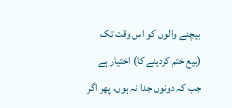بیچنے والوں کو اس وقت تک (بیع ختم کردینے کا) اختیار ہے جب کہ دونوں جدا نہ ہوں، پھر اگر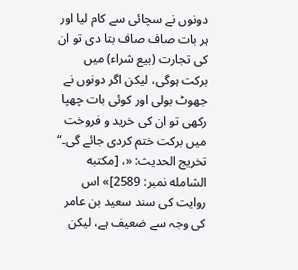دونوں نے سچائی سے کام لیا اور ہر بات صاف صاف بتا دی تو ان کی تجارت (بیع شراء) میں برکت ہوگی، لیکن اگر دونوں نے جھوٹ بولی اور کوئی بات چھپا رکھی تو ان کی خرید و فروخت میں برکت ختم کردی جائے گی۔“
تخریج الحدیث: «، [مكتبه الشامله نمبر: 2589]» اس روایت کی سند سعید بن عامر کی وجہ سے ضعیف ہے، لیکن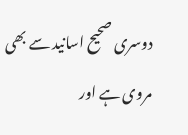دوسری صحیح اسانید سے بھی مروی ہے اور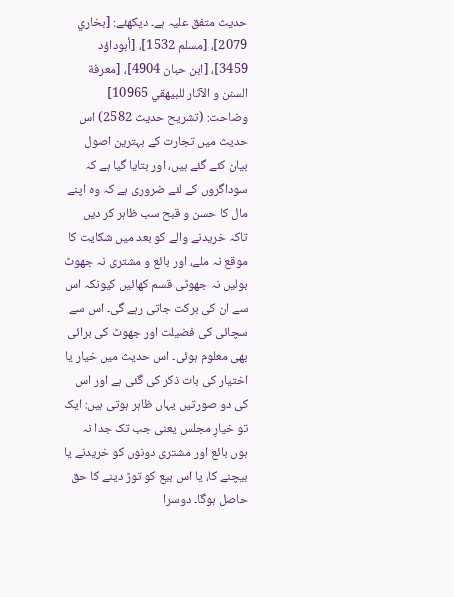حدیث متفق علیہ ہے۔ دیکھئے: [بخاري 2079]، [مسلم 1532]، [أبوداؤد 3459]، [ابن حبان 4904]، [معرفة السنن و الآثار للبيهقي 10965]
وضاحت: (تشریح حدیث 2582) اس حدیث میں تجارت کے بہترین اصول بیان کئے گئے ہیں، اور بتایا گیا ہے کہ سوداگروں کے لئے ضروری ہے کہ وہ اپنے مال کا حسن و قبح سب ظاہر کر دیں تاکہ خریدنے والے کو بعد میں شکایت کا موقع نہ ملے، اور بائع و مشتری نہ جھوٹ بولیں نہ جھوٹی قسم کھائیں کیونکہ اس سے ان کی برکت جاتی رہے گی۔ اس سے سچائی کی فضیلت اور جھوٹ کی برائی بھی معلوم ہوئی۔ اس حدیث میں خیار یا اختیار کی بات ذکر کی گئی ہے اور اس کی دو صورتیں یہاں ظاہر ہوتی ہیں: ایک تو خیارِ مجلس یعنی جب تک جدا نہ ہوں بائع اور مشتری دونوں کو خریدنے یا بیچنے کا، یا اس بیع کو توڑ دینے کا حق حاصل ہوگا۔ دوسرا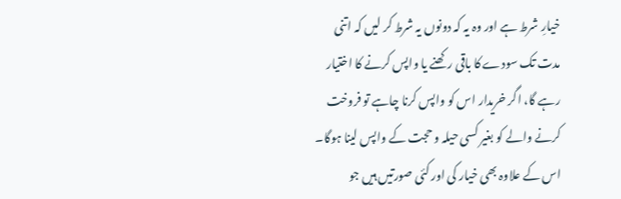خیارِ شرط ہے اور وہ یہ کہ دونوں یہ شرط کر لیں کہ اتنی مدت تک سودے کا باقی رکھنے یا واپس کرنے کا اختیار رہے گا، اگر خریدار اس کو واپس کرنا چاہے تو فروخت کرنے والے کو بغیر کسی حیلہ و حجت کے واپس لینا ہوگا۔ اس کے علاوہ بھی خیار کی اور کئی صورتیں ہیں جو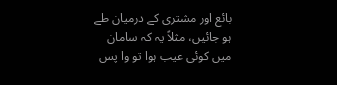بائع اور مشتری کے درمیان طے ہو جائیں، مثلاً یہ کہ سامان میں کوئی عیب ہوا تو وا پس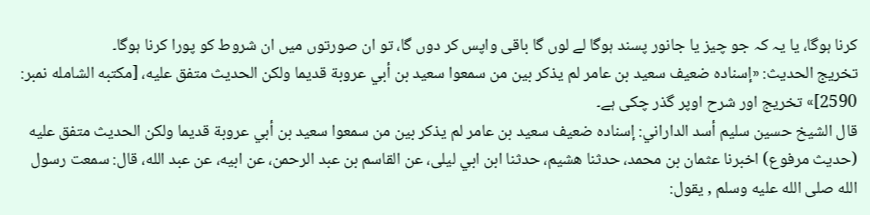کرنا ہوگا، یا یہ کہ جو چیز یا جانور پسند ہوگا لے لوں گا باقی واپس کر دوں گا، تو ان صورتوں میں ان شروط کو پورا کرنا ہوگا۔
تخریج الحدیث: «إسناده ضعيف سعيد بن عامر لم يذكر بين من سمعوا سعيد بن أبي عروبة قديما ولكن الحديث متفق عليه، [مكتبه الشامله نمبر: 2590]» تخریج اور شرح اوپر گذر چکی ہے۔
قال الشيخ حسين سليم أسد الداراني: إسناده ضعيف سعيد بن عامر لم يذكر بين من سمعوا سعيد بن أبي عروبة قديما ولكن الحديث متفق عليه
(حديث مرفوع) اخبرنا عثمان بن محمد، حدثنا هشيم، حدثنا ابن ابي ليلى، عن القاسم بن عبد الرحمن، عن ابيه، عن عبد الله، قال: سمعت رسول الله صلى الله عليه وسلم , يقول: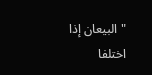"البيعان إذا اختلفا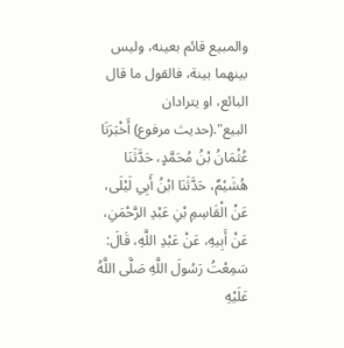والمبيع قائم بعينه، وليس بينهما بينة، فالقول ما قال البائع، او يترادان البيع".(حديث مرفوع) أَخْبَرَنَا عُثْمَانُ بْنُ مُحَمَّدٍ، حَدَّثَنَا هُشَيْمٌ، حَدَّثَنَا ابْنُ أَبِي لَيْلَى، عَنْ الْقَاسِمِ بْنِ عَبْدِ الرَّحْمَنِ، عَنْ أَبِيهِ، عَنْ عَبْدِ اللَّهِ، قَالَ: سَمِعْتُ رَسُولَ اللَّهِ صَلَّى اللَّهُ عَلَيْهِ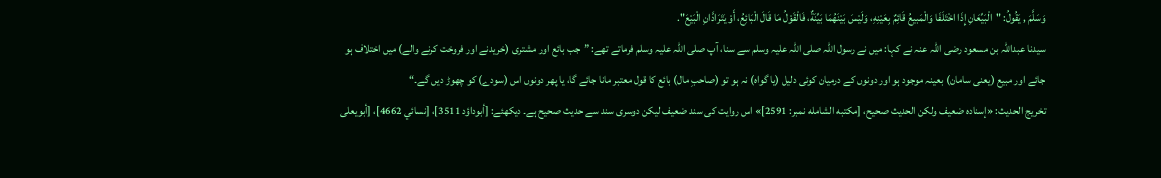وَسَلَّمَ , يَقُولُ: "الْبَيِّعَانِ إِذَا اخْتَلَفَا وَالْمَبيعُ قَائِمٌ بِعَيْنِهِ، وَلَيْسَ بَيْنَهُمَا بَيِّنَةٌ، فَالْقَوْلُ مَا قَالَ الْبَائِعُ، أَوْ يَتَرَادَّانِ الْبَيْعَ".
سیدنا عبداللہ بن مسعود رضی اللہ عنہ نے کہا: میں نے رسول اللہ صلی اللہ علیہ وسلم سے سنا، آپ صلی اللہ علیہ وسلم فرماتے تھے: ”جب بائع اور مشتری (خریدنے اور فروخت کرنے والے) میں اختلاف ہو جائے اور مبیع (یعنی سامان) بعینہ موجود ہو اور دونوں کے درمیان کوئی دلیل (یا گواہ) نہ ہو تو (صاحبِ مال) بائع کا قول معتبر مانا جائے گا، یا پھر دونوں اس (سودے) کو چھوڑ دیں گے۔“
تخریج الحدیث: «إسناده ضعيف ولكن الحديث صحيح، [مكتبه الشامله نمبر: 2591]» اس روایت کی سند ضعیف لیکن دوسری سند سے حدیث صحیح ہے۔ دیکھئے: [أبوداؤد 3511]، [نسائي 4662]، [أبويعلی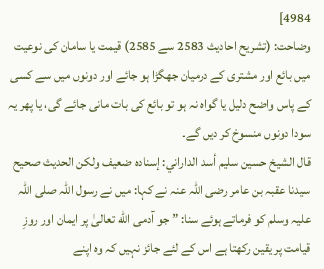4984]
وضاحت: (تشریح احادیث 2583 سے 2585) قیمت یا سامان کی نوعیت میں بائع اور مشتری کے درمیان جھگڑا ہو جائے اور دونوں میں سے کسی کے پاس واضح دلیل یا گواہ نہ ہو تو بائع کی بات مانی جائے گی، یا پھر یہ سودا دونوں منسوخ کر دیں گے۔
قال الشيخ حسين سليم أسد الداراني: إسناده ضعيف ولكن الحديث صحيح
سیدنا عقبہ بن عامر رضی اللہ عنہ نے کہا: میں نے رسول اللہ صلی اللہ علیہ وسلم کو فرماتے ہوئے سنا: ”جو آدمی الله تعالیٰ پر ایمان اور روزِ قیامت پر یقین رکھتا ہے اس کے لئے جائز نہیں کہ وہ اپنے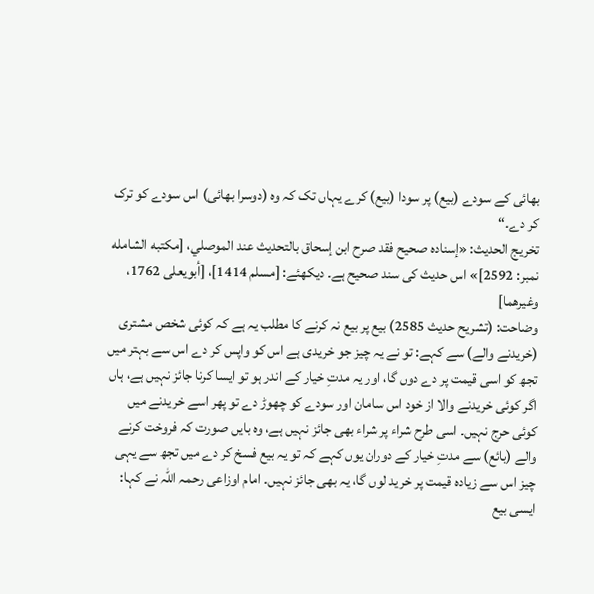بھائی کے سودے (بیع) پر سودا (بیع) کرے یہاں تک کہ وہ (دوسرا بھائی) اس سودے کو ترک کر دے۔“
تخریج الحدیث: «إسناده صحيح فقد صرح ابن إسحاق بالتحديث عند الموصلي، [مكتبه الشامله نمبر: 2592]» اس حدیث کی سند صحیح ہے۔ دیکھئے: [مسلم 1414]، [أبويعلی 1762، وغيرهما]
وضاحت: (تشریح حدیث 2585) بیع پر بیع نہ کرنے کا مطلب یہ ہے کہ کوئی شخص مشتری (خریدنے والے) سے کہے: تو نے یہ چیز جو خریدی ہے اس کو واپس کر دے اس سے بہتر میں تجھ کو اسی قیمت پر دے دوں گا، اور یہ مدتِ خیار کے اندر ہو تو ایسا کرنا جائز نہیں ہے، ہاں اگر کوئی خریدنے والا از خود اس سامان اور سودے کو چھوڑ دے تو پھر اسے خریدنے میں کوئی حرج نہیں۔ اسی طرح شراء پر شراء بھی جائز نہیں ہے، وہ بایں صورت کہ فروخت کرنے والے (بائع) سے مدتِ خیار کے دوران یوں کہے کہ تو یہ بیع فسخ کر دے میں تجھ سے یہی چیز اس سے زیادہ قیمت پر خرید لوں گا، یہ بھی جائز نہیں۔ امام اوزاعی رحمہ اللہ نے کہا: ایسی بیع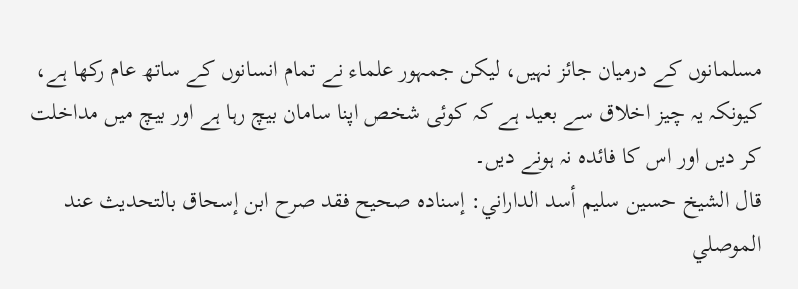مسلمانوں کے درمیان جائز نہیں، لیکن جمہور علماء نے تمام انسانوں کے ساتھ عام رکھا ہے، کیونکہ یہ چیز اخلاق سے بعید ہے کہ کوئی شخص اپنا سامان بیچ رہا ہے اور بیچ میں مداخلت کر دیں اور اس کا فائدہ نہ ہونے دیں۔
قال الشيخ حسين سليم أسد الداراني: إسناده صحيح فقد صرح ابن إسحاق بالتحديث عند الموصلي